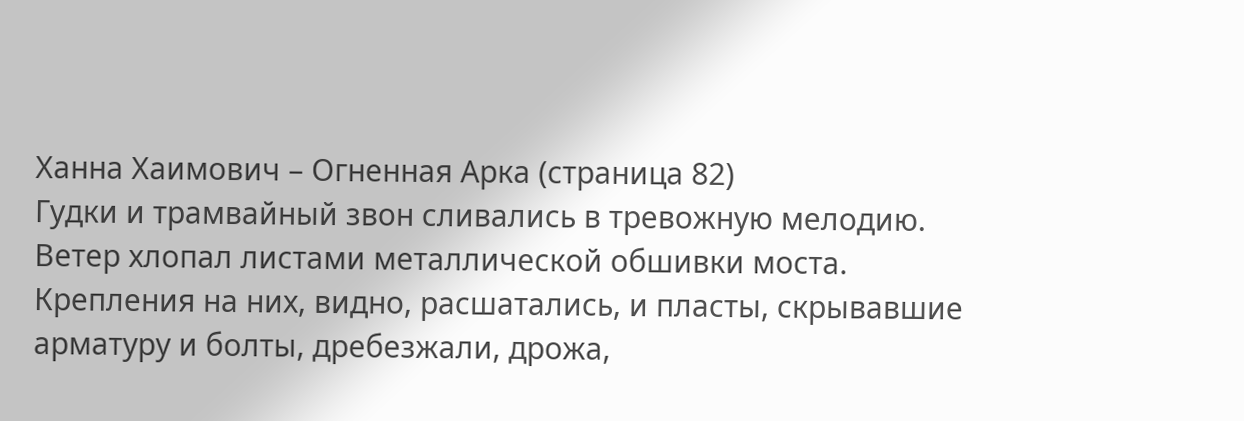Ханна Хаимович – Огненная Арка (страница 82)
Гудки и трамвайный звон сливались в тревожную мелодию.
Ветер хлопал листами металлической обшивки моста. Крепления на них, видно, расшатались, и пласты, скрывавшие арматуру и болты, дребезжали, дрожа,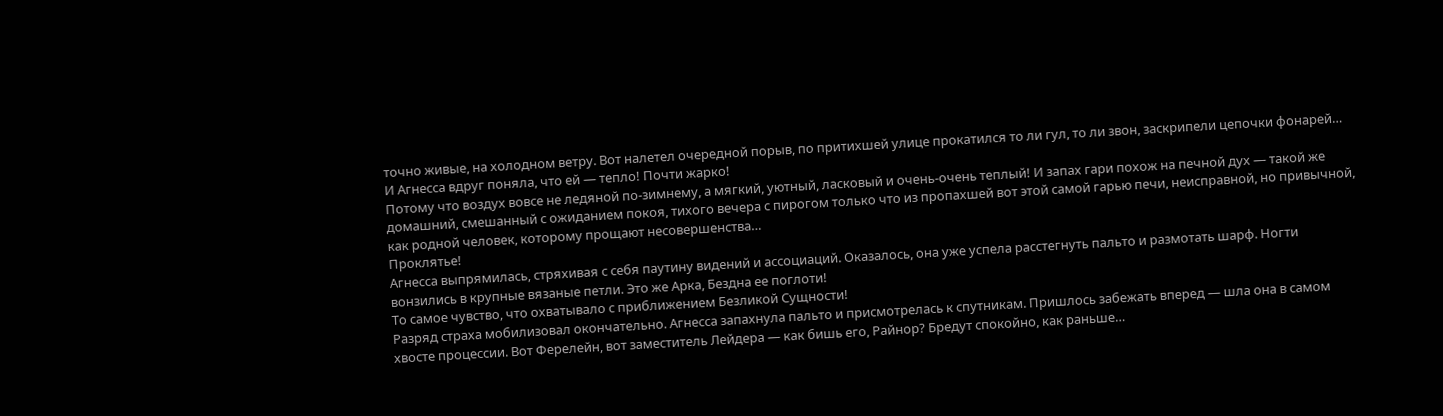точно живые, на холодном ветру. Вот налетел очередной порыв, по притихшей улице прокатился то ли гул, то ли звон, заскрипели цепочки фонарей…
И Агнесса вдруг поняла, что ей — тепло! Почти жарко!
Потому что воздух вовсе не ледяной по-зимнему, а мягкий, уютный, ласковый и очень-очень теплый! И запах гари похож на печной дух — такой же домашний, смешанный с ожиданием покоя, тихого вечера с пирогом только что из пропахшей вот этой самой гарью печи, неисправной, но привычной, как родной человек, которому прощают несовершенства…
Проклятье!
Агнесса выпрямилась, стряхивая с себя паутину видений и ассоциаций. Оказалось, она уже успела расстегнуть пальто и размотать шарф. Ногти вонзились в крупные вязаные петли. Это же Арка, Бездна ее поглоти!
То самое чувство, что охватывало с приближением Безликой Сущности!
Разряд страха мобилизовал окончательно. Агнесса запахнула пальто и присмотрелась к спутникам. Пришлось забежать вперед — шла она в самом хвосте процессии. Вот Ферелейн, вот заместитель Лейдера — как бишь его, Райнор? Бредут спокойно, как раньше…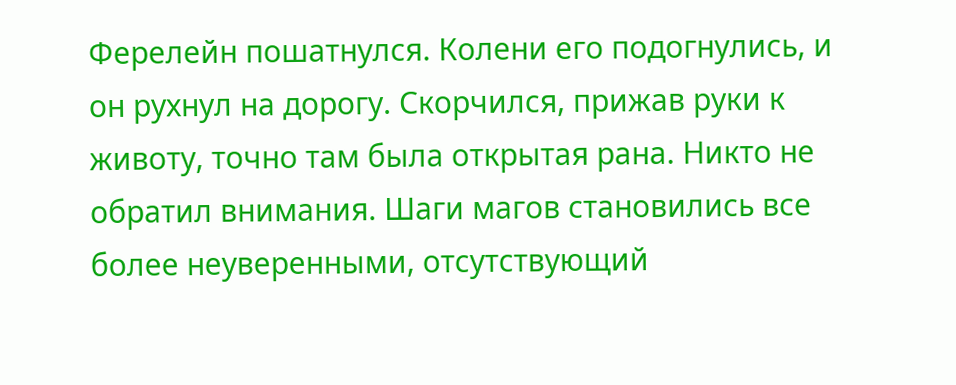Ферелейн пошатнулся. Колени его подогнулись, и он рухнул на дорогу. Скорчился, прижав руки к животу, точно там была открытая рана. Никто не обратил внимания. Шаги магов становились все более неуверенными, отсутствующий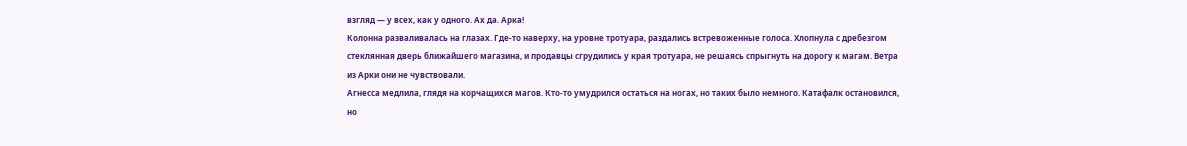взгляд — у всех, как у одного. Ах да. Арка!
Колонна разваливалась на глазах. Где-то наверху, на уровне тротуара, раздались встревоженные голоса. Хлопнула с дребезгом стеклянная дверь ближайшего магазина, и продавцы сгрудились у края тротуара, не решаясь спрыгнуть на дорогу к магам. Ветра из Арки они не чувствовали.
Агнесса медлила, глядя на корчащихся магов. Кто-то умудрился остаться на ногах, но таких было немного. Катафалк остановился, но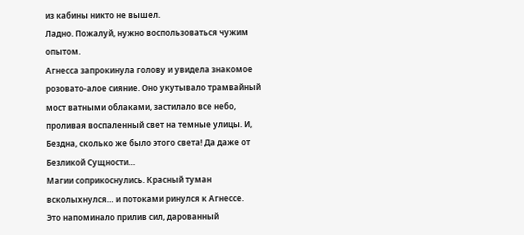из кабины никто не вышел.
Ладно. Пожалуй, нужно воспользоваться чужим опытом.
Агнесса запрокинула голову и увидела знакомое розовато-алое сияние. Оно укутывало трамвайный мост ватными облаками, застилало все небо, проливая воспаленный свет на темные улицы. И, Бездна, сколько же было этого света! Да даже от Безликой Сущности…
Магии соприкоснулись. Красный туман всколыхнулся… и потоками ринулся к Агнессе.
Это напоминало прилив сил, дарованный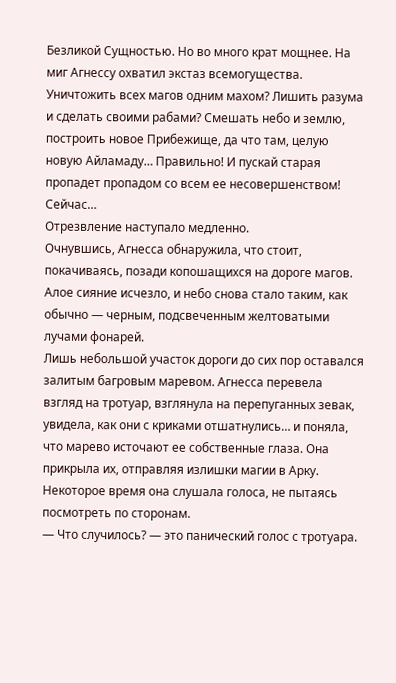Безликой Сущностью. Но во много крат мощнее. На миг Агнессу охватил экстаз всемогущества. Уничтожить всех магов одним махом? Лишить разума и сделать своими рабами? Смешать небо и землю, построить новое Прибежище, да что там, целую новую Айламаду… Правильно! И пускай старая пропадет пропадом со всем ее несовершенством! Сейчас…
Отрезвление наступало медленно.
Очнувшись, Агнесса обнаружила, что стоит, покачиваясь, позади копошащихся на дороге магов. Алое сияние исчезло, и небо снова стало таким, как обычно — черным, подсвеченным желтоватыми лучами фонарей.
Лишь небольшой участок дороги до сих пор оставался залитым багровым маревом. Агнесса перевела взгляд на тротуар, взглянула на перепуганных зевак, увидела, как они с криками отшатнулись… и поняла, что марево источают ее собственные глаза. Она прикрыла их, отправляя излишки магии в Арку.
Некоторое время она слушала голоса, не пытаясь посмотреть по сторонам.
— Что случилось? — это панический голос с тротуара.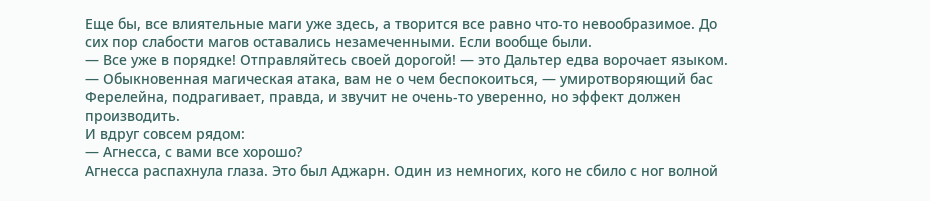Еще бы, все влиятельные маги уже здесь, а творится все равно что-то невообразимое. До сих пор слабости магов оставались незамеченными. Если вообще были.
— Все уже в порядке! Отправляйтесь своей дорогой! — это Дальтер едва ворочает языком.
— Обыкновенная магическая атака, вам не о чем беспокоиться, — умиротворяющий бас Ферелейна, подрагивает, правда, и звучит не очень-то уверенно, но эффект должен производить.
И вдруг совсем рядом:
— Агнесса, с вами все хорошо?
Агнесса распахнула глаза. Это был Аджарн. Один из немногих, кого не сбило с ног волной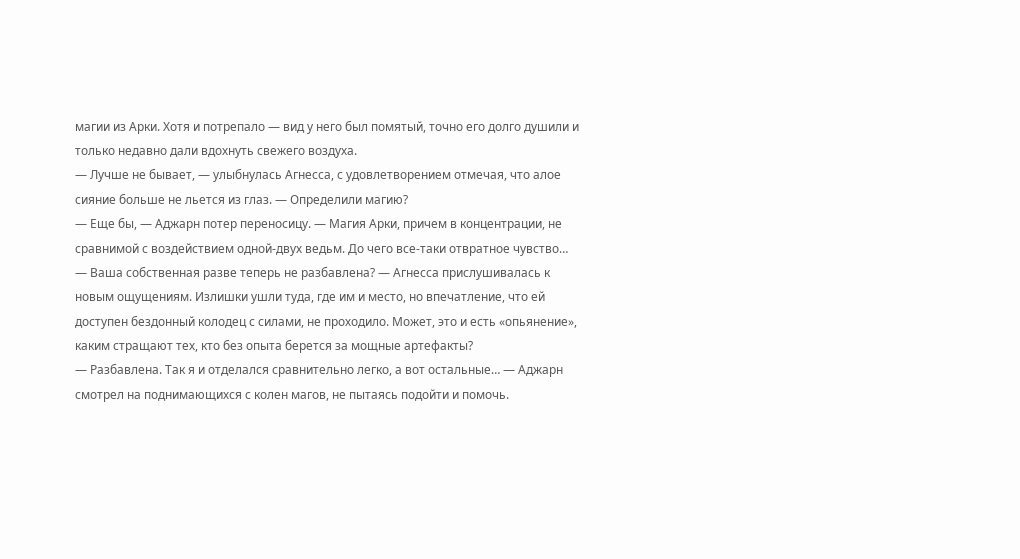магии из Арки. Хотя и потрепало — вид у него был помятый, точно его долго душили и только недавно дали вдохнуть свежего воздуха.
— Лучше не бывает, — улыбнулась Агнесса, с удовлетворением отмечая, что алое сияние больше не льется из глаз. — Определили магию?
— Еще бы, — Аджарн потер переносицу. — Магия Арки, причем в концентрации, не сравнимой с воздействием одной-двух ведьм. До чего все-таки отвратное чувство…
— Ваша собственная разве теперь не разбавлена? — Агнесса прислушивалась к новым ощущениям. Излишки ушли туда, где им и место, но впечатление, что ей доступен бездонный колодец с силами, не проходило. Может, это и есть «опьянение», каким стращают тех, кто без опыта берется за мощные артефакты?
— Разбавлена. Так я и отделался сравнительно легко, а вот остальные… — Аджарн смотрел на поднимающихся с колен магов, не пытаясь подойти и помочь.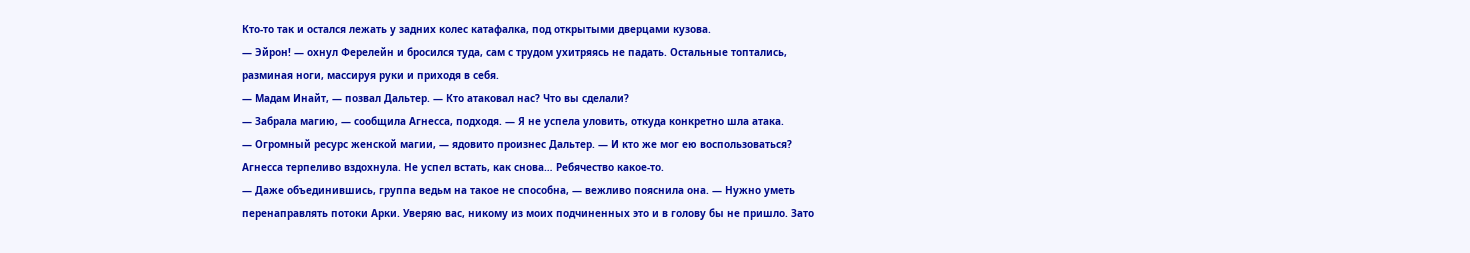Кто-то так и остался лежать у задних колес катафалка, под открытыми дверцами кузова.
— Эйрон! — охнул Ферелейн и бросился туда, сам с трудом ухитряясь не падать. Остальные топтались, разминая ноги, массируя руки и приходя в себя.
— Мадам Инайт, — позвал Дальтер. — Кто атаковал нас? Что вы сделали?
— Забрала магию, — сообщила Агнесса, подходя. — Я не успела уловить, откуда конкретно шла атака.
— Огромный ресурс женской магии, — ядовито произнес Дальтер. — И кто же мог ею воспользоваться?
Агнесса терпеливо вздохнула. Не успел встать, как снова… Ребячество какое-то.
— Даже объединившись, группа ведьм на такое не способна, — вежливо пояснила она. — Нужно уметь перенаправлять потоки Арки. Уверяю вас, никому из моих подчиненных это и в голову бы не пришло. Зато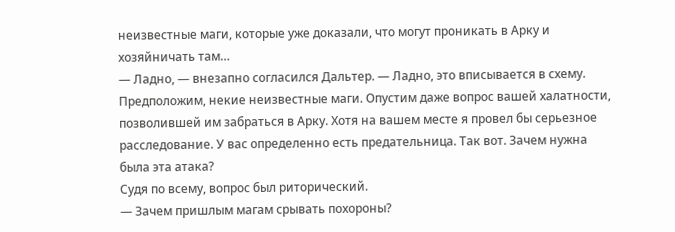неизвестные маги, которые уже доказали, что могут проникать в Арку и хозяйничать там…
— Ладно, — внезапно согласился Дальтер. — Ладно, это вписывается в схему. Предположим, некие неизвестные маги. Опустим даже вопрос вашей халатности, позволившей им забраться в Арку. Хотя на вашем месте я провел бы серьезное расследование. У вас определенно есть предательница. Так вот. Зачем нужна была эта атака?
Судя по всему, вопрос был риторический.
— Зачем пришлым магам срывать похороны?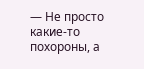— Не просто какие-то похороны, а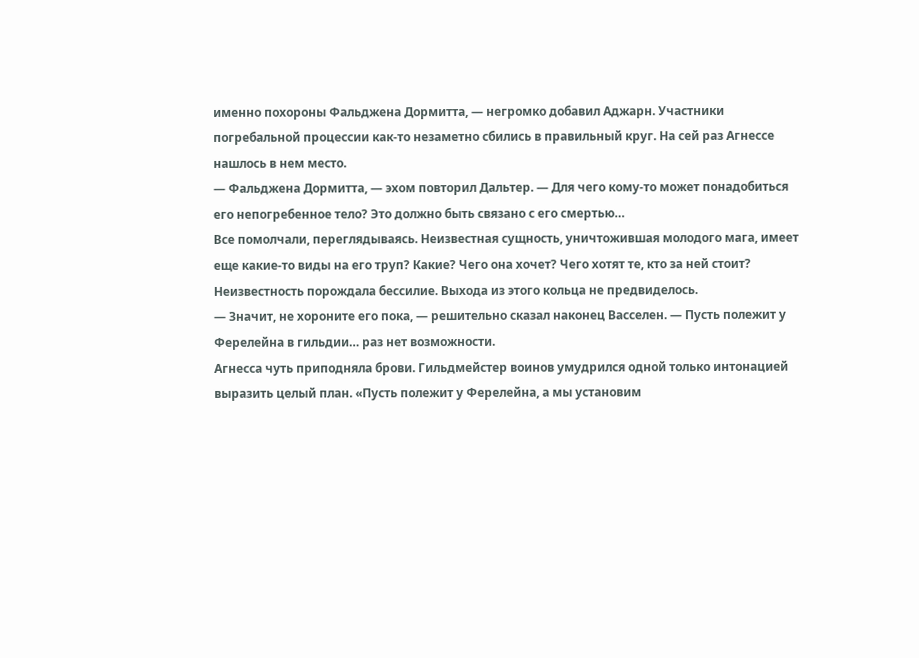именно похороны Фальджена Дормитта, — негромко добавил Аджарн. Участники погребальной процессии как-то незаметно сбились в правильный круг. На сей раз Агнессе нашлось в нем место.
— Фальджена Дормитта, — эхом повторил Дальтер. — Для чего кому-то может понадобиться его непогребенное тело? Это должно быть связано с его смертью…
Все помолчали, переглядываясь. Неизвестная сущность, уничтожившая молодого мага, имеет еще какие-то виды на его труп? Какие? Чего она хочет? Чего хотят те, кто за ней стоит?
Неизвестность порождала бессилие. Выхода из этого кольца не предвиделось.
— Значит, не хороните его пока, — решительно сказал наконец Васселен. — Пусть полежит у Ферелейна в гильдии… раз нет возможности.
Агнесса чуть приподняла брови. Гильдмейстер воинов умудрился одной только интонацией выразить целый план. «Пусть полежит у Ферелейна, а мы установим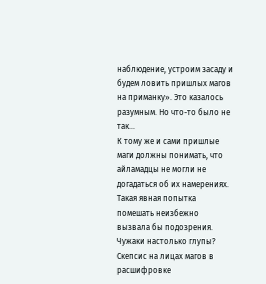наблюдение, устроим засаду и будем ловить пришлых магов на приманку». Это казалось разумным. Но что-то было не так…
К тому же и сами пришлые маги должны понимать, что айламадцы не могли не догадаться об их намерениях. Такая явная попытка помешать неизбежно вызвала бы подозрения. Чужаки настолько глупы?
Скепсис на лицах магов в расшифровке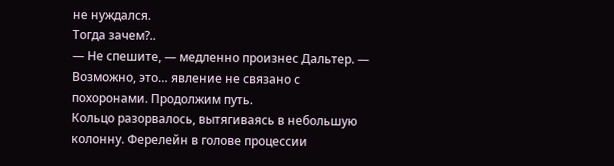не нуждался.
Тогда зачем?..
— Не спешите, — медленно произнес Дальтер. — Возможно, это… явление не связано с похоронами. Продолжим путь.
Кольцо разорвалось, вытягиваясь в небольшую колонну. Ферелейн в голове процессии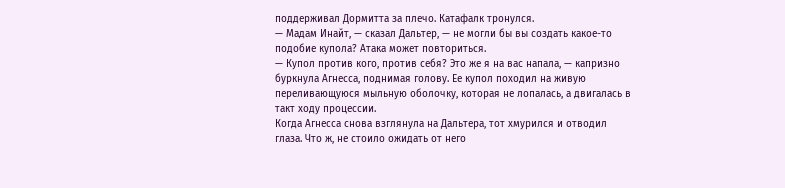поддерживал Дормитта за плечо. Катафалк тронулся.
— Мадам Инайт, — сказал Дальтер, — не могли бы вы создать какое-то подобие купола? Атака может повториться.
— Купол против кого, против себя? Это же я на вас напала, — капризно буркнула Агнесса, поднимая голову. Ее купол походил на живую переливающуюся мыльную оболочку, которая не лопалась, а двигалась в такт ходу процессии.
Когда Агнесса снова взглянула на Дальтера, тот хмурился и отводил глаза. Что ж, не стоило ожидать от него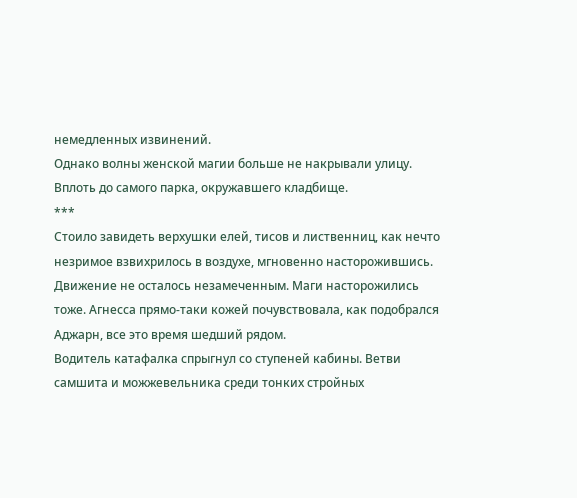немедленных извинений.
Однако волны женской магии больше не накрывали улицу. Вплоть до самого парка, окружавшего кладбище.
***
Стоило завидеть верхушки елей, тисов и лиственниц, как нечто незримое взвихрилось в воздухе, мгновенно насторожившись.
Движение не осталось незамеченным. Маги насторожились тоже. Агнесса прямо-таки кожей почувствовала, как подобрался Аджарн, все это время шедший рядом.
Водитель катафалка спрыгнул со ступеней кабины. Ветви самшита и можжевельника среди тонких стройных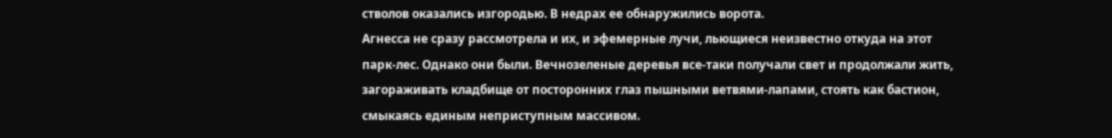стволов оказались изгородью. В недрах ее обнаружились ворота.
Агнесса не сразу рассмотрела и их, и эфемерные лучи, льющиеся неизвестно откуда на этот парк-лес. Однако они были. Вечнозеленые деревья все-таки получали свет и продолжали жить, загораживать кладбище от посторонних глаз пышными ветвями-лапами, стоять как бастион, смыкаясь единым неприступным массивом.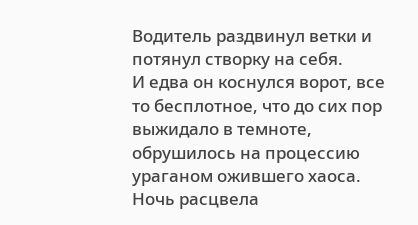Водитель раздвинул ветки и потянул створку на себя.
И едва он коснулся ворот, все то бесплотное, что до сих пор выжидало в темноте, обрушилось на процессию ураганом ожившего хаоса.
Ночь расцвела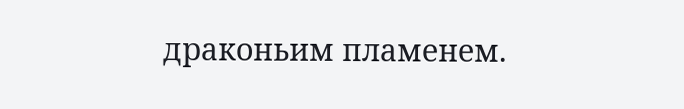драконьим пламенем.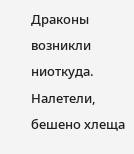Драконы возникли ниоткуда. Налетели, бешено хлеща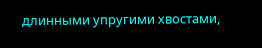длинными упругими хвостами,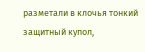разметали в клочья тонкий защитный купол,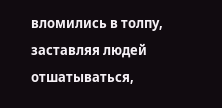вломились в толпу, заставляя людей отшатываться,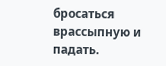бросаться врассыпную и падать.